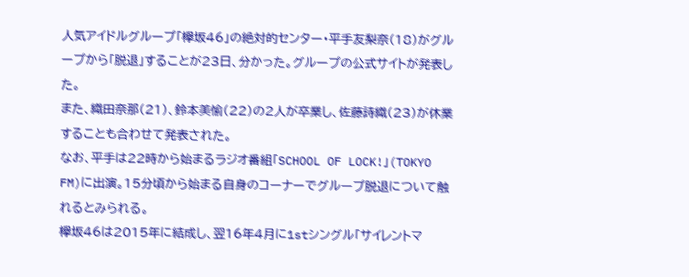人気アイドルグループ「欅坂46」の絶対的センター・平手友梨奈(18)がグループから「脱退」することが23日、分かった。グループの公式サイトが発表した。
また、織田奈那(21)、鈴本美愉(22)の2人が卒業し、佐藤詩織(23)が休業することも合わせて発表された。
なお、平手は22時から始まるラジオ番組「SCHOOL OF LOCK!」(TOKYO FM)に出演。15分頃から始まる自身のコーナーでグループ脱退について触れるとみられる。
欅坂46は2015年に結成し、翌16年4月に1stシングル「サイレントマ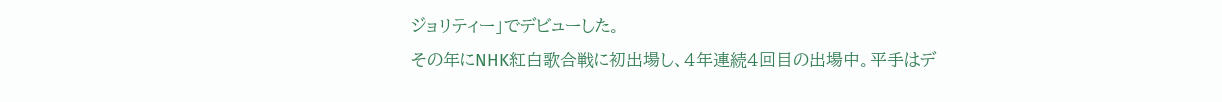ジョリティー」でデビューした。
その年にNHK紅白歌合戦に初出場し、4年連続4回目の出場中。平手はデ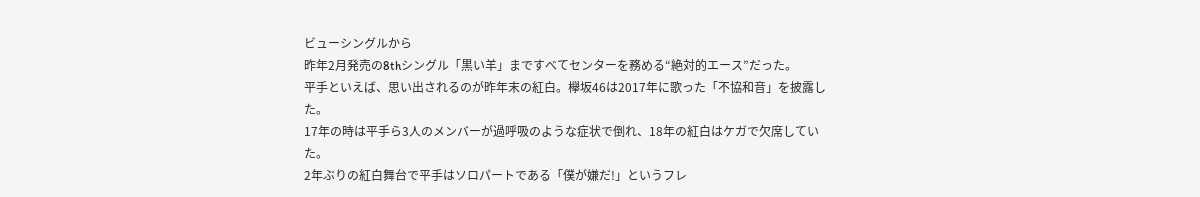ビューシングルから
昨年2月発売の8thシングル「黒い羊」まですべてセンターを務める“絶対的エース”だった。
平手といえば、思い出されるのが昨年末の紅白。欅坂46は2017年に歌った「不協和音」を披露した。
17年の時は平手ら3人のメンバーが過呼吸のような症状で倒れ、18年の紅白はケガで欠席していた。
2年ぶりの紅白舞台で平手はソロパートである「僕が嫌だ!」というフレ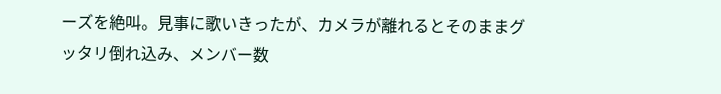ーズを絶叫。見事に歌いきったが、カメラが離れるとそのままグッタリ倒れ込み、メンバー数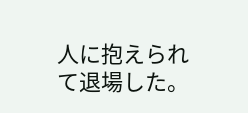人に抱えられて退場した。